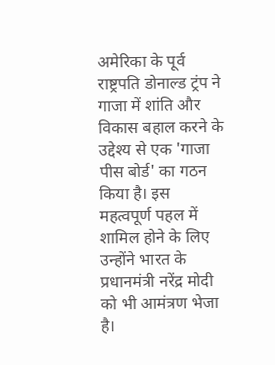अमेरिका के पूर्व राष्ट्रपति डोनाल्ड ट्रंप ने गाजा में शांति और विकास बहाल करने के उद्देश्य से एक 'गाजा पीस बोर्ड' का गठन किया है। इस महत्वपूर्ण पहल में शामिल होने के लिए उन्होंने भारत के प्रधानमंत्री नरेंद्र मोदी को भी आमंत्रण भेजा है।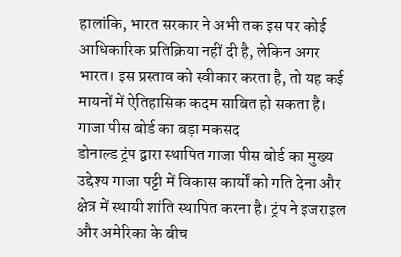हालांकि, भारत सरकार ने अभी तक इस पर कोई आधिकारिक प्रतिक्रिया नहीं दी है, लेकिन अगर भारत। इस प्रस्ताव को स्वीकार करता है, तो यह कई मायनों में ऐतिहासिक कदम साबित हो सकता है।
गाजा पीस बोर्ड का बड़ा मकसद
डोनाल्ड ट्रंप द्वारा स्थापित गाजा पीस बोर्ड का मुख्य उद्देश्य गाजा पट्टी में विकास कार्यों को गति देना और क्षेत्र में स्थायी शांति स्थापित करना है। ट्रंप ने इजराइल और अमेरिका के बीच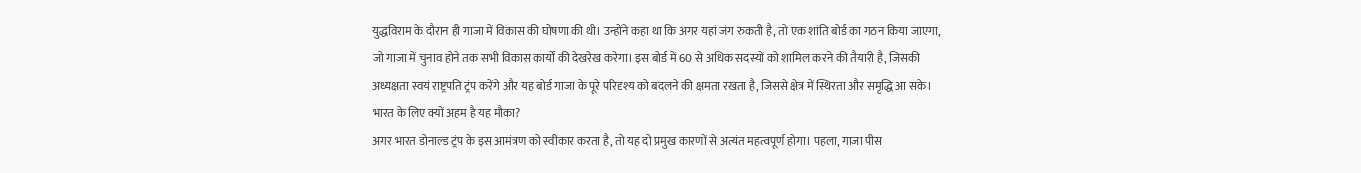युद्धविराम के दौरान ही गाजा में विकास की घोषणा की थी। उन्होंने कहा था कि अगर यहां जंग रुकती है, तो एक शांति बोर्ड का गठन किया जाएगा, जो गाजा में चुनाव होने तक सभी विकास कार्यों की देखरेख करेगा। इस बोर्ड में 60 से अधिक सदस्यों को शामिल करने की तैयारी है, जिसकी अध्यक्षता स्वयं राष्ट्रपति ट्रंप करेंगे और यह बोर्ड गाजा के पूरे परिदृश्य को बदलने की क्षमता रखता है, जिससे क्षेत्र में स्थिरता और समृद्धि आ सके।
भारत के लिए क्यों अहम है यह मौका?
अगर भारत डोनाल्ड ट्रंप के इस आमंत्रण को स्वीकार करता है, तो यह दो प्रमुख कारणों से अत्यंत महत्वपूर्ण होगा। पहला, गाजा पीस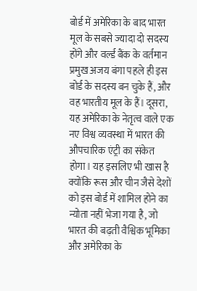बोर्ड में अमेरिका के बाद भारत मूल के सबसे ज्यादा दो सदस्य होंगे और वर्ल्ड बैंक के वर्तमान प्रमुख अजय बंगा पहले ही इस बोर्ड के सदस्य बन चुके हैं, और वह भारतीय मूल के हैं। दूसरा, यह अमेरिका के नेतृत्व वाले एक नए विश्व व्यवस्था में भारत की औपचारिक एंट्री का संकेत होगा। यह इसलिए भी खास है क्योंकि रूस और चीन जैसे देशों को इस बोर्ड में शामिल होने का न्योता नहीं भेजा गया है, जो भारत की बढ़ती वैश्विक भूमिका और अमेरिका के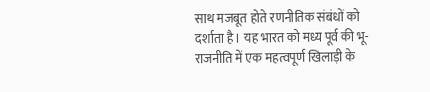साथ मजबूत होते रणनीतिक संबंधों को दर्शाता है। यह भारत को मध्य पूर्व की भू-राजनीति में एक महत्वपूर्ण खिलाड़ी के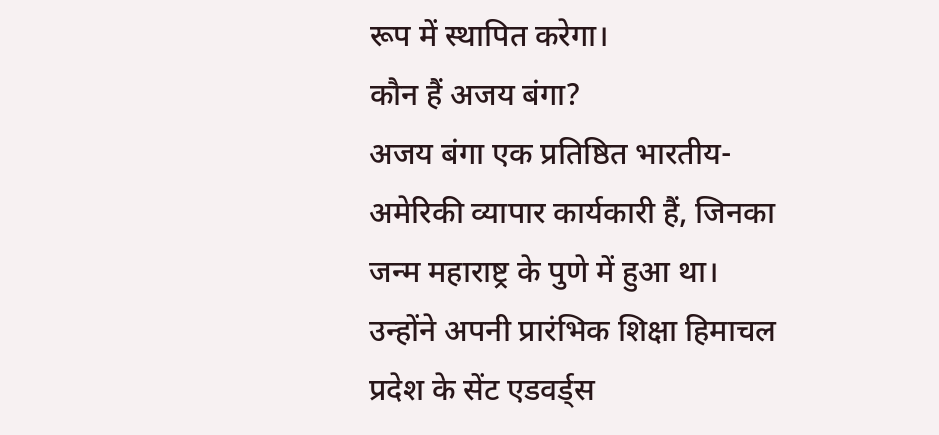रूप में स्थापित करेगा।
कौन हैं अजय बंगा?
अजय बंगा एक प्रतिष्ठित भारतीय-अमेरिकी व्यापार कार्यकारी हैं, जिनका जन्म महाराष्ट्र के पुणे में हुआ था। उन्होंने अपनी प्रारंभिक शिक्षा हिमाचल प्रदेश के सेंट एडवर्ड्स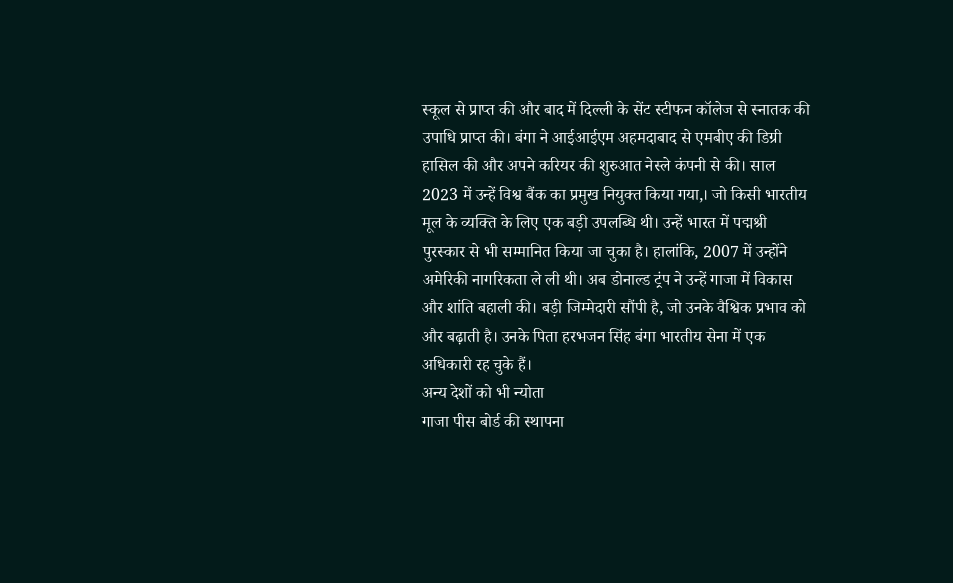स्कूल से प्राप्त की और बाद में दिल्ली के सेंट स्टीफन कॉलेज से स्नातक की उपाधि प्राप्त की। बंगा ने आईआईएम अहमदाबाद से एमबीए की डिग्री हासिल की और अपने करियर की शुरुआत नेस्ले कंपनी से की। साल 2023 में उन्हें विश्व बैंक का प्रमुख नियुक्त किया गया,। जो किसी भारतीय मूल के व्यक्ति के लिए एक बड़ी उपलब्धि थी। उन्हें भारत में पद्मश्री पुरस्कार से भी सम्मानित किया जा चुका है। हालांकि, 2007 में उन्होंने अमेरिकी नागरिकता ले ली थी। अब डोनाल्ड ट्रंप ने उन्हें गाजा में विकास और शांति बहाली की। बड़ी जिम्मेदारी सौंपी है, जो उनके वैश्विक प्रभाव को और बढ़ाती है। उनके पिता हरभजन सिंह बंगा भारतीय सेना में एक अधिकारी रह चुके हैं।
अन्य देशों को भी न्योता
गाजा पीस बोर्ड की स्थापना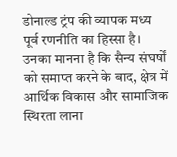डोनाल्ड ट्रंप की व्यापक मध्य पूर्व रणनीति का हिस्सा है। उनका मानना है कि सैन्य संघर्षों को समाप्त करने के बाद, क्षेत्र में आर्थिक विकास और सामाजिक स्थिरता लाना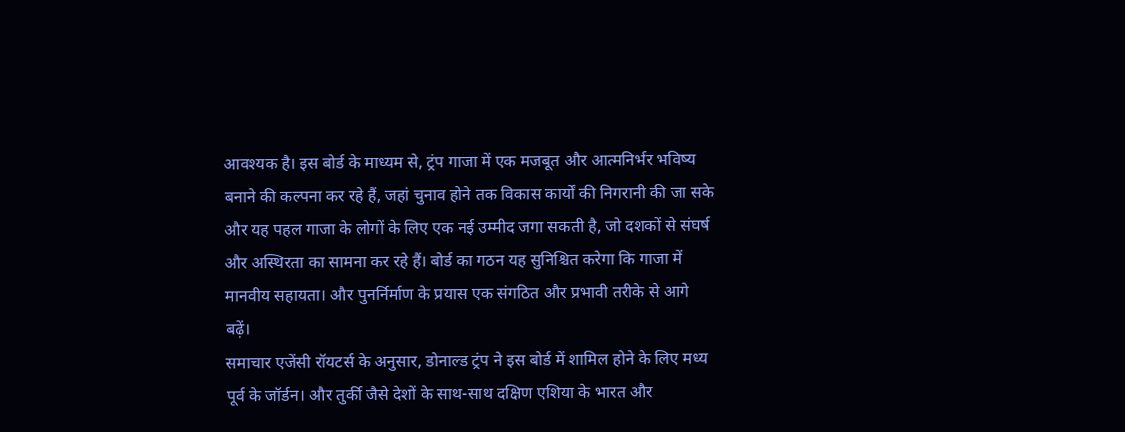आवश्यक है। इस बोर्ड के माध्यम से, ट्रंप गाजा में एक मजबूत और आत्मनिर्भर भविष्य बनाने की कल्पना कर रहे हैं, जहां चुनाव होने तक विकास कार्यों की निगरानी की जा सके और यह पहल गाजा के लोगों के लिए एक नई उम्मीद जगा सकती है, जो दशकों से संघर्ष और अस्थिरता का सामना कर रहे हैं। बोर्ड का गठन यह सुनिश्चित करेगा कि गाजा में मानवीय सहायता। और पुनर्निर्माण के प्रयास एक संगठित और प्रभावी तरीके से आगे बढ़ें।
समाचार एजेंसी रॉयटर्स के अनुसार, डोनाल्ड ट्रंप ने इस बोर्ड में शामिल होने के लिए मध्य पूर्व के जॉर्डन। और तुर्की जैसे देशों के साथ-साथ दक्षिण एशिया के भारत और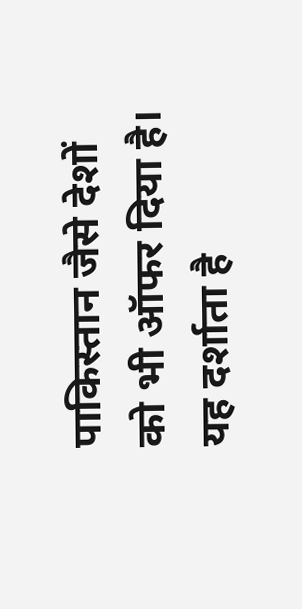पाकिस्तान जैसे देशों को भी ऑफर दिया है। यह दर्शाता है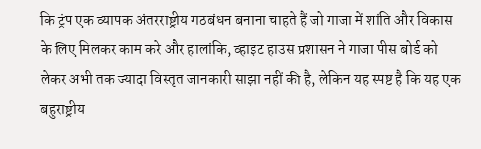कि ट्रंप एक व्यापक अंतरराष्ट्रीय गठबंधन बनाना चाहते हैं जो गाजा में शांति और विकास के लिए मिलकर काम करे और हालांकि, व्हाइट हाउस प्रशासन ने गाजा पीस बोर्ड को लेकर अभी तक ज्यादा विस्तृत जानकारी साझा नहीं की है, लेकिन यह स्पष्ट है कि यह एक बहुराष्ट्रीय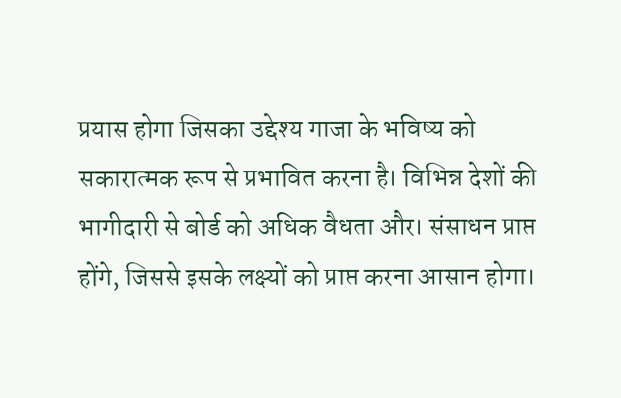प्रयास होगा जिसका उद्देश्य गाजा के भविष्य को सकारात्मक रूप से प्रभावित करना है। विभिन्न देशों की भागीदारी से बोर्ड को अधिक वैधता और। संसाधन प्राप्त होंगे, जिससे इसके लक्ष्यों को प्राप्त करना आसान होगा।